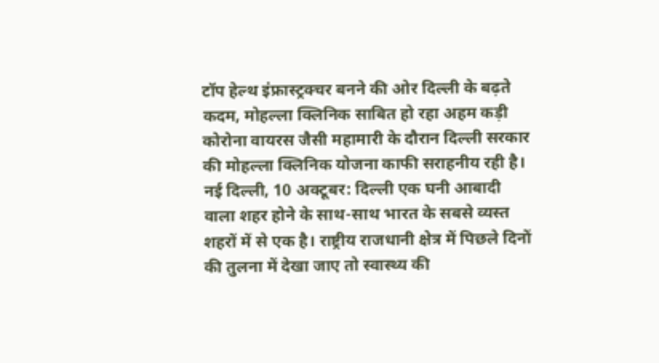टॉप हेल्थ इंफ्रास्ट्रक्चर बनने की ओर दिल्ली के बढ़ते कदम, मोहल्ला क्लिनिक साबित हो रहा अहम कड़ी
कोरोना वायरस जैसी महामारी के दौरान दिल्ली सरकार की मोहल्ला क्लिनिक योजना काफी सराहनीय रही है।
नई दिल्ली, 10 अक्टूबर: दिल्ली एक घनी आबादी वाला शहर होने के साथ-साथ भारत के सबसे व्यस्त शहरों में से एक है। राष्ट्रीय राजधानी क्षेत्र में पिछले दिनों की तुलना में देखा जाए तो स्वास्थ्य की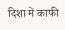दिशा में काफी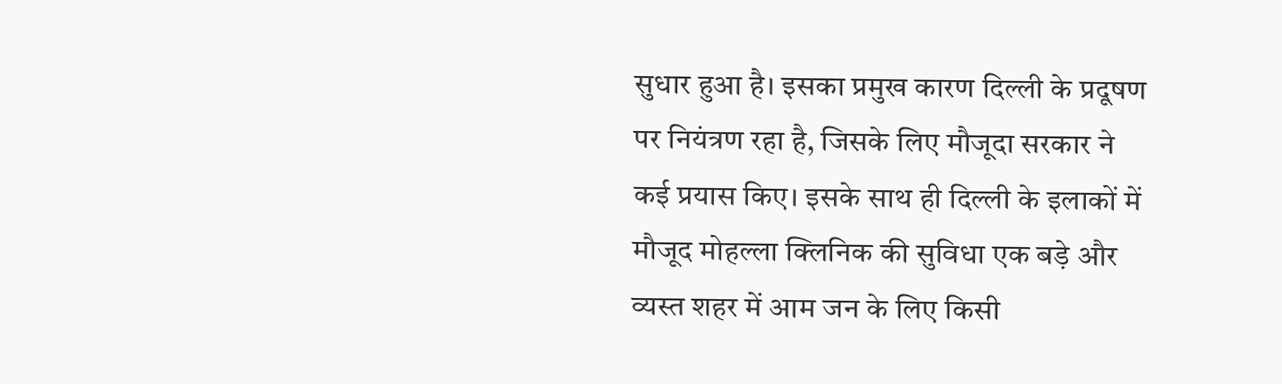सुधार हुआ है। इसका प्रमुख कारण दिल्ली के प्रदूषण पर नियंत्रण रहा है, जिसके लिए मौजूदा सरकार ने कई प्रयास किए। इसके साथ ही दिल्ली के इलाकों में मौजूद मोहल्ला क्लिनिक की सुविधा एक बड़े और व्यस्त शहर में आम जन के लिए किसी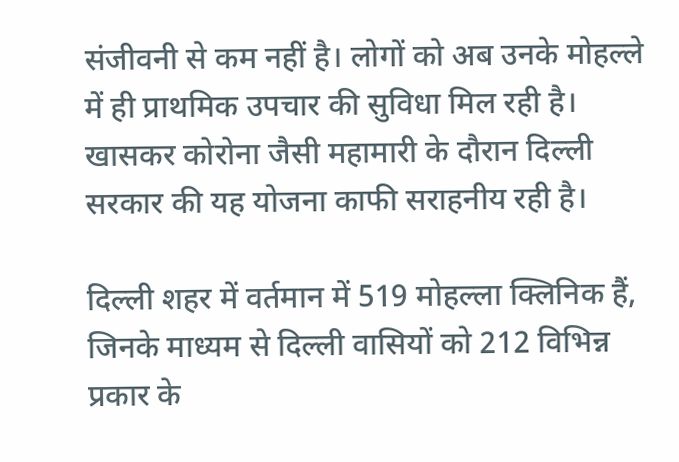संजीवनी से कम नहीं है। लोगों को अब उनके मोहल्ले में ही प्राथमिक उपचार की सुविधा मिल रही है। खासकर कोरोना जैसी महामारी के दौरान दिल्ली सरकार की यह योजना काफी सराहनीय रही है।

दिल्ली शहर में वर्तमान में 519 मोहल्ला क्लिनिक हैं, जिनके माध्यम से दिल्ली वासियों को 212 विभिन्न प्रकार के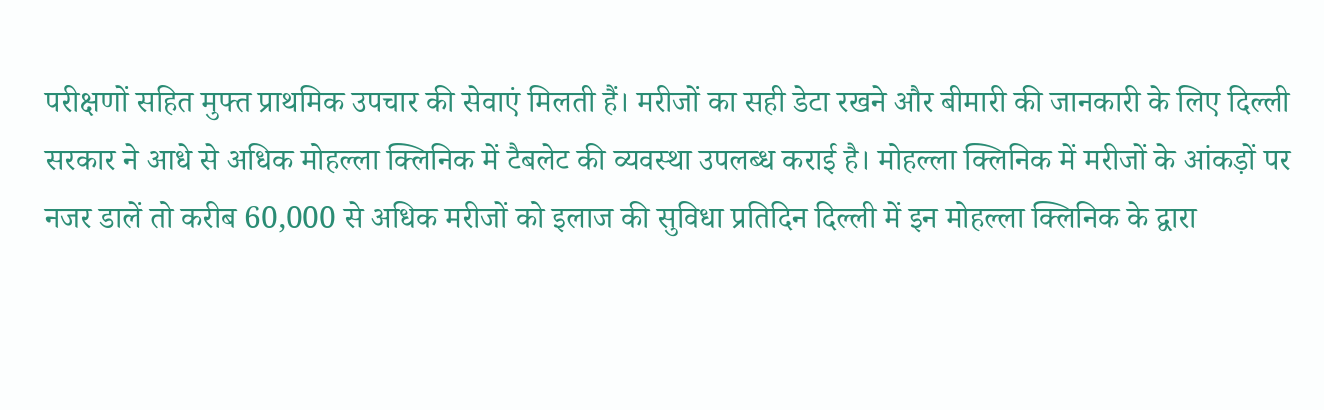परीक्षणों सहित मुफ्त प्राथमिक उपचार की सेवाएं मिलती हैं। मरीजों का सही डेटा रखने और बीमारी की जानकारी के लिए दिल्ली सरकार ने आधे से अधिक मोहल्ला क्लिनिक में टैबलेट की व्यवस्था उपलब्ध कराई है। मोहल्ला क्लिनिक में मरीजों के आंकड़ों पर नजर डालें तो करीब 60,000 से अधिक मरीजों को इलाज की सुविधा प्रतिदिन दिल्ली में इन मोहल्ला क्लिनिक के द्वारा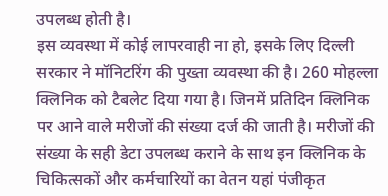उपलब्ध होती है।
इस व्यवस्था में कोई लापरवाही ना हो, इसके लिए दिल्ली सरकार ने मॉनिटरिंग की पुख्ता व्यवस्था की है। 260 मोहल्ला क्लिनिक को टैबलेट दिया गया है। जिनमें प्रतिदिन क्लिनिक पर आने वाले मरीजों की संख्या दर्ज की जाती है। मरीजों की संख्या के सही डेटा उपलब्ध कराने के साथ इन क्लिनिक के चिकित्सकों और कर्मचारियों का वेतन यहां पंजीकृत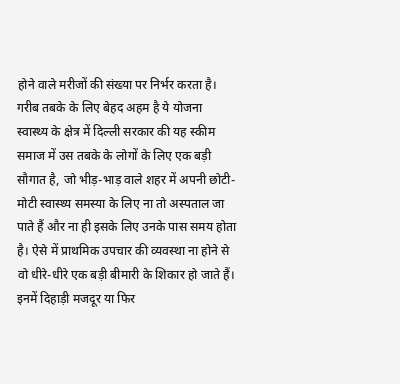होने वाले मरीजों की संख्या पर निर्भर करता है।
गरीब तबके के लिए बेहद अहम है ये योजना
स्वास्थ्य के क्षेत्र में दिल्ली सरकार की यह स्कीम समाज में उस तबके के लोगों के लिए एक बड़ी सौगात है, जो भीड़-भाड़ वाले शहर में अपनी छोटी-मोटी स्वास्थ्य समस्या के लिए ना तो अस्पताल जा पाते हैं और ना ही इसके लिए उनके पास समय होता है। ऐसे में प्राथमिक उपचार की व्यवस्था ना होने से वो धीरे-धीरे एक बड़ी बीमारी के शिकार हो जाते हैं। इनमें दिहाड़ी मजदूर या फिर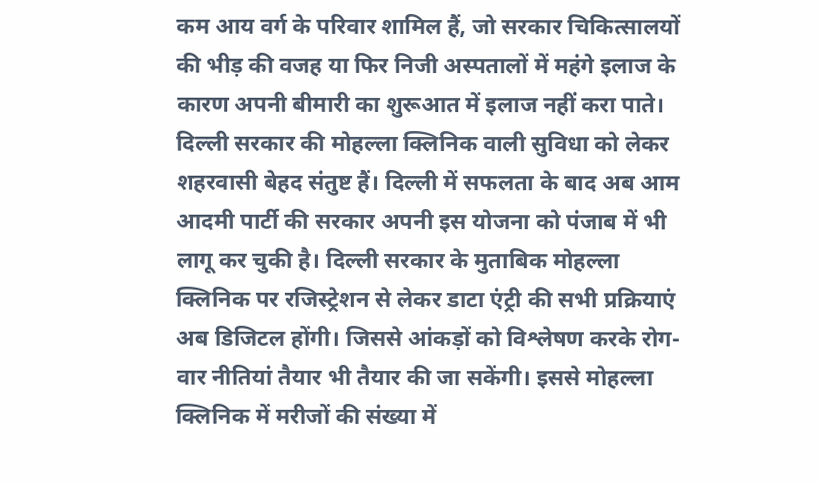कम आय वर्ग के परिवार शामिल हैं, जो सरकार चिकित्सालयों की भीड़ की वजह या फिर निजी अस्पतालों में महंगे इलाज के कारण अपनी बीमारी का शुरूआत में इलाज नहीं करा पाते।
दिल्ली सरकार की मोहल्ला क्लिनिक वाली सुविधा को लेकर शहरवासी बेहद संतुष्ट हैं। दिल्ली में सफलता के बाद अब आम आदमी पार्टी की सरकार अपनी इस योजना को पंजाब में भी लागू कर चुकी है। दिल्ली सरकार के मुताबिक मोहल्ला क्लिनिक पर रजिस्ट्रेशन से लेकर डाटा एंट्री की सभी प्रक्रियाएं अब डिजिटल होंगी। जिससे आंकड़ों को विश्लेषण करके रोग-वार नीतियां तैयार भी तैयार की जा सकेंगी। इससे मोहल्ला क्लिनिक में मरीजों की संख्या में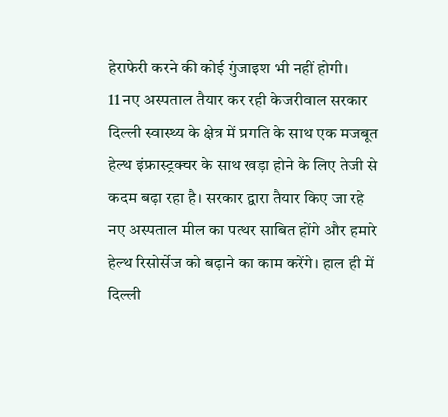हेराफेरी करने की कोई गुंजाइश भी नहीं होगी।
11 नए अस्पताल तैयार कर रही केजरीवाल सरकार
दिल्ली स्वास्थ्य के क्षेत्र में प्रगति के साथ एक मजबूत हेल्थ इंफ्रास्ट्रक्चर के साथ खड़ा होने के लिए तेजी से कदम बढ़ा रहा है। सरकार द्वारा तैयार किए जा रहे नए अस्पताल मील का पत्थर साबित होंगे और हमारे हेल्थ रिसोर्सेज को बढ़ाने का काम करेंगे। हाल ही में दिल्ली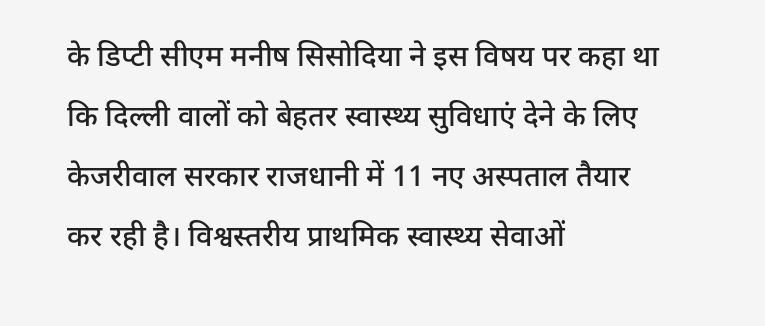के डिप्टी सीएम मनीष सिसोदिया ने इस विषय पर कहा था कि दिल्ली वालों को बेहतर स्वास्थ्य सुविधाएं देने के लिए केजरीवाल सरकार राजधानी में 11 नए अस्पताल तैयार कर रही है। विश्वस्तरीय प्राथमिक स्वास्थ्य सेवाओं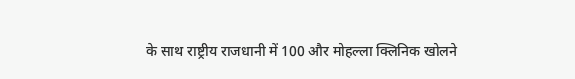के साथ राष्ट्रीय राजधानी में 100 और मोहल्ला क्लिनिक खोलने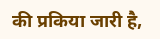की प्रकिया जारी है,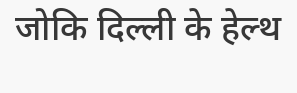जोकि दिल्ली के हेल्थ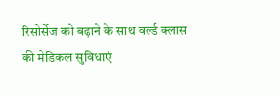रिसोर्सेज को बढ़ाने के साथ वर्ल्ड क्लास की मेडिकल सुविधाएं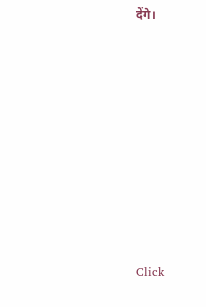देंगे।












Click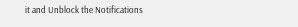it and Unblock the Notifications